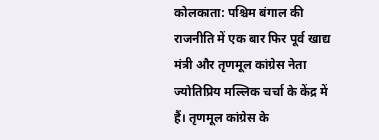कोलकाता: पश्चिम बंगाल की राजनीति में एक बार फिर पूर्व खाद्य मंत्री और तृणमूल कांग्रेस नेता ज्योतिप्रिय मल्लिक चर्चा के केंद्र में हैं। तृणमूल कांग्रेस के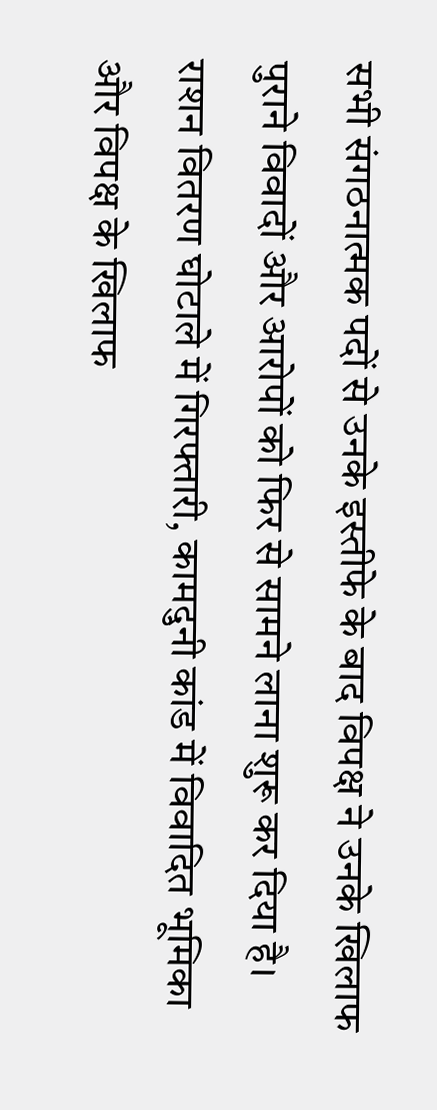सभी संगठनात्मक पदों से उनके इस्तीफे के बाद विपक्ष ने उनके खिलाफ पुराने विवादों और आरोपों को फिर से सामने लाना शुरू कर दिया है। राशन वितरण घोटाले में गिरफ्तारी, कामदुनी कांड में विवादित भूमिका और विपक्ष के खिलाफ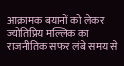आक्रामक बयानों को लेकर ज्योतिप्रिय मल्लिक का राजनीतिक सफर लंबे समय से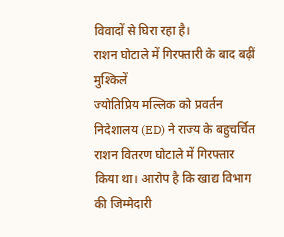विवादों से घिरा रहा है।
राशन घोटाले में गिरफ्तारी के बाद बढ़ीं मुश्किलें
ज्योतिप्रिय मल्लिक को प्रवर्तन निदेशालय (ED) ने राज्य के बहुचर्चित राशन वितरण घोटाले में गिरफ्तार किया था। आरोप है कि खाद्य विभाग की जिम्मेदारी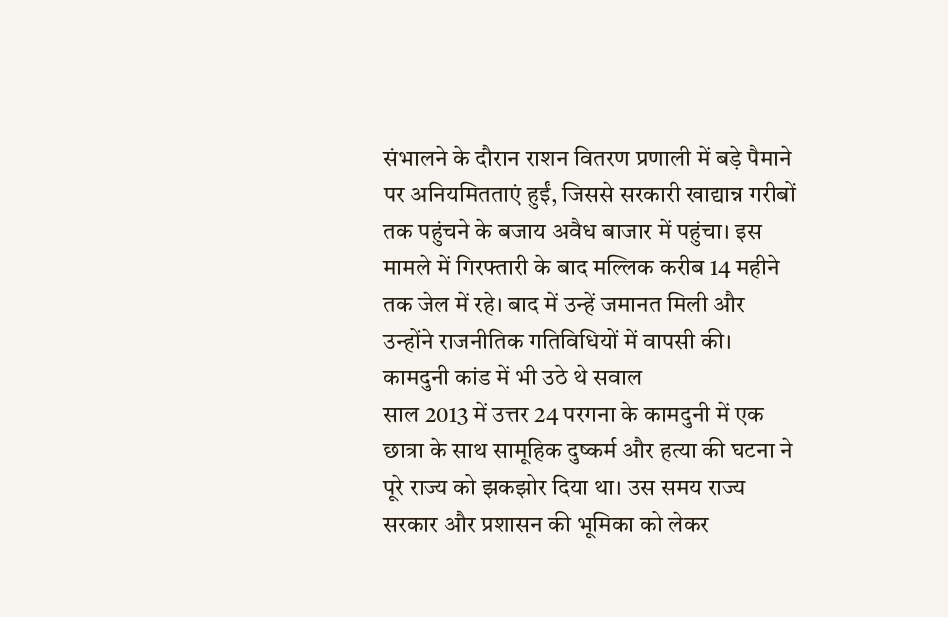संभालने के दौरान राशन वितरण प्रणाली में बड़े पैमाने पर अनियमितताएं हुईं, जिससे सरकारी खाद्यान्न गरीबों तक पहुंचने के बजाय अवैध बाजार में पहुंचा। इस मामले में गिरफ्तारी के बाद मल्लिक करीब 14 महीने तक जेल में रहे। बाद में उन्हें जमानत मिली और उन्होंने राजनीतिक गतिविधियों में वापसी की।
कामदुनी कांड में भी उठे थे सवाल
साल 2013 में उत्तर 24 परगना के कामदुनी में एक छात्रा के साथ सामूहिक दुष्कर्म और हत्या की घटना ने पूरे राज्य को झकझोर दिया था। उस समय राज्य सरकार और प्रशासन की भूमिका को लेकर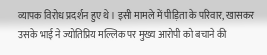व्यापक विरोध प्रदर्शन हुए थे। इसी मामले में पीड़िता के परिवार, खासकर उसके भाई ने ज्योतिप्रिय मल्लिक पर मुख्य आरोपी को बचाने की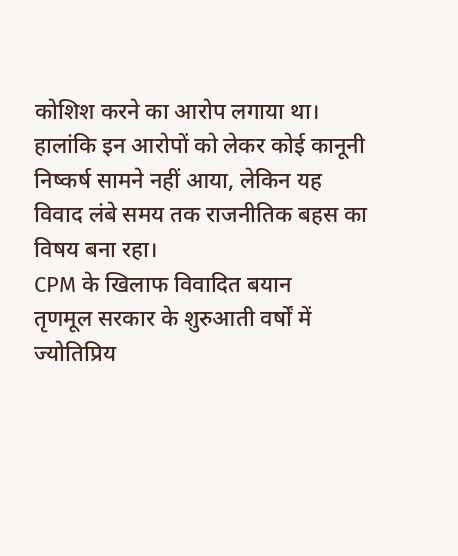कोशिश करने का आरोप लगाया था। हालांकि इन आरोपों को लेकर कोई कानूनी निष्कर्ष सामने नहीं आया, लेकिन यह विवाद लंबे समय तक राजनीतिक बहस का विषय बना रहा।
CPM के खिलाफ विवादित बयान
तृणमूल सरकार के शुरुआती वर्षों में ज्योतिप्रिय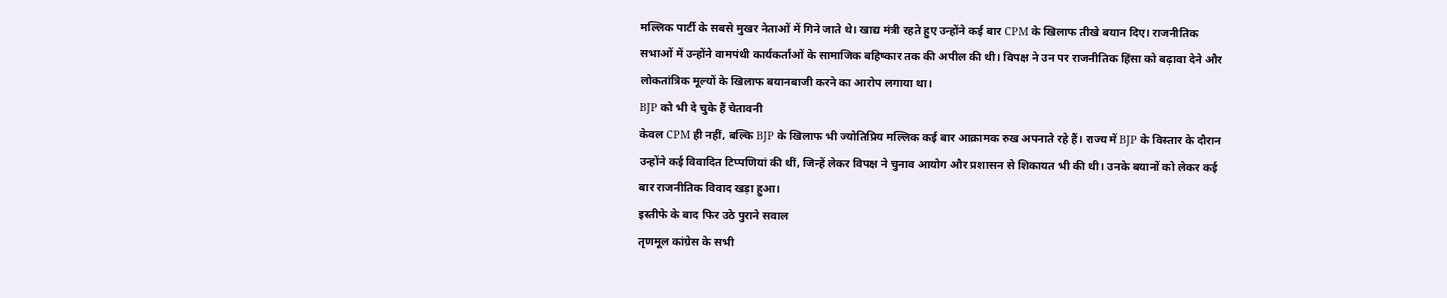मल्लिक पार्टी के सबसे मुखर नेताओं में गिने जाते थे। खाद्य मंत्री रहते हुए उन्होंने कई बार CPM के खिलाफ तीखे बयान दिए। राजनीतिक सभाओं में उन्होंने वामपंथी कार्यकर्ताओं के सामाजिक बहिष्कार तक की अपील की थी। विपक्ष ने उन पर राजनीतिक हिंसा को बढ़ावा देने और लोकतांत्रिक मूल्यों के खिलाफ बयानबाजी करने का आरोप लगाया था।
BJP को भी दे चुके हैं चेतावनी
केवल CPM ही नहीं, बल्कि BJP के खिलाफ भी ज्योतिप्रिय मल्लिक कई बार आक्रामक रुख अपनाते रहे हैं। राज्य में BJP के विस्तार के दौरान उन्होंने कई विवादित टिप्पणियां की थीं, जिन्हें लेकर विपक्ष ने चुनाव आयोग और प्रशासन से शिकायत भी की थी। उनके बयानों को लेकर कई बार राजनीतिक विवाद खड़ा हुआ।
इस्तीफे के बाद फिर उठे पुराने सवाल
तृणमूल कांग्रेस के सभी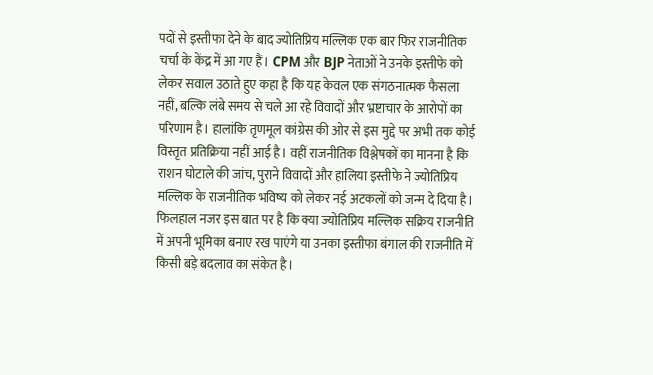पदों से इस्तीफा देने के बाद ज्योतिप्रिय मल्लिक एक बार फिर राजनीतिक चर्चा के केंद्र में आ गए हैं। CPM और BJP नेताओं ने उनके इस्तीफे को लेकर सवाल उठाते हुए कहा है कि यह केवल एक संगठनात्मक फैसला नहीं, बल्कि लंबे समय से चले आ रहे विवादों और भ्रष्टाचार के आरोपों का परिणाम है। हालांकि तृणमूल कांग्रेस की ओर से इस मुद्दे पर अभी तक कोई विस्तृत प्रतिक्रिया नहीं आई है। वहीं राजनीतिक विश्लेषकों का मानना है कि राशन घोटाले की जांच, पुराने विवादों और हालिया इस्तीफे ने ज्योतिप्रिय मल्लिक के राजनीतिक भविष्य को लेकर नई अटकलों को जन्म दे दिया है। फिलहाल नजर इस बात पर है कि क्या ज्योतिप्रिय मल्लिक सक्रिय राजनीति में अपनी भूमिका बनाए रख पाएंगे या उनका इस्तीफा बंगाल की राजनीति में किसी बड़े बदलाव का संकेत है।